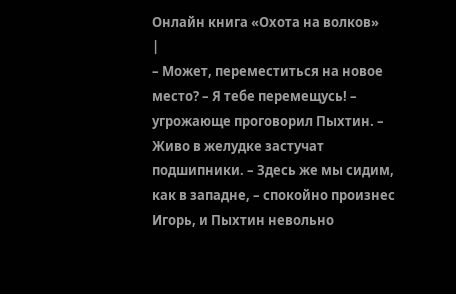Онлайн книга «Охота на волков»
|
– Может, переместиться на новое место? – Я тебе перемещусь! – угрожающе проговорил Пыхтин. – Живо в желудке застучат подшипники. – Здесь же мы сидим, как в западне, – спокойно произнес Игорь, и Пыхтин невольно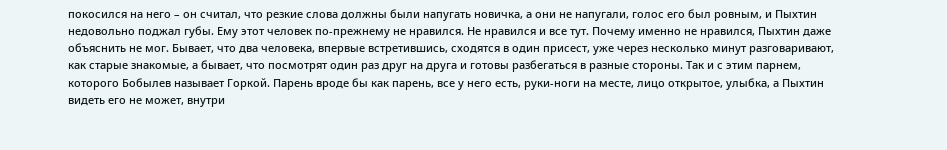покосился на него – он считал, что резкие слова должны были напугать новичка, а они не напугали, голос его был ровным, и Пыхтин недовольно поджал губы. Ему этот человек по-прежнему не нравился. Не нравился и все тут. Почему именно не нравился, Пыхтин даже объяснить не мог. Бывает, что два человека, впервые встретившись, сходятся в один присест, уже через несколько минут разговаривают, как старые знакомые, а бывает, что посмотрят один раз друг на друга и готовы разбегаться в разные стороны. Так и с этим парнем, которого Бобылев называет Горкой. Парень вроде бы как парень, все у него есть, руки-ноги на месте, лицо открытое, улыбка, а Пыхтин видеть его не может, внутри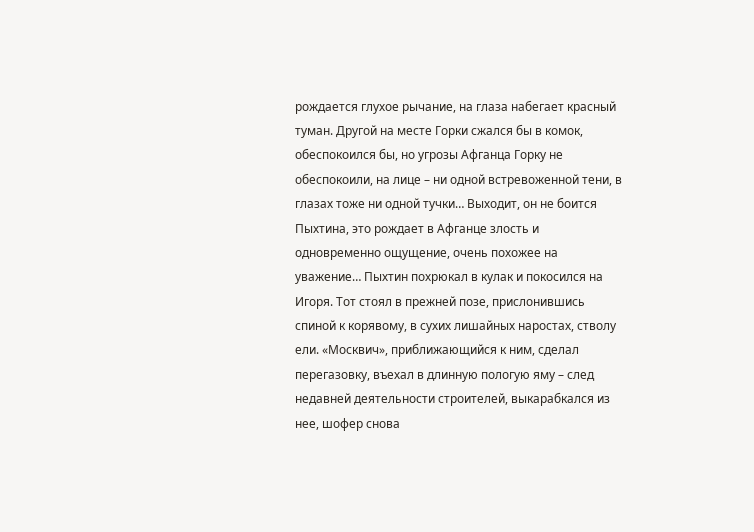рождается глухое рычание, на глаза набегает красный туман. Другой на месте Горки сжался бы в комок, обеспокоился бы, но угрозы Афганца Горку не обеспокоили, на лице – ни одной встревоженной тени, в глазах тоже ни одной тучки… Выходит, он не боится Пыхтина, это рождает в Афганце злость и одновременно ощущение, очень похожее на уважение… Пыхтин похрюкал в кулак и покосился на Игоря. Тот стоял в прежней позе, прислонившись спиной к корявому, в сухих лишайных наростах, стволу ели. «Москвич», приближающийся к ним, сделал перегазовку, въехал в длинную пологую яму – след недавней деятельности строителей, выкарабкался из нее, шофер снова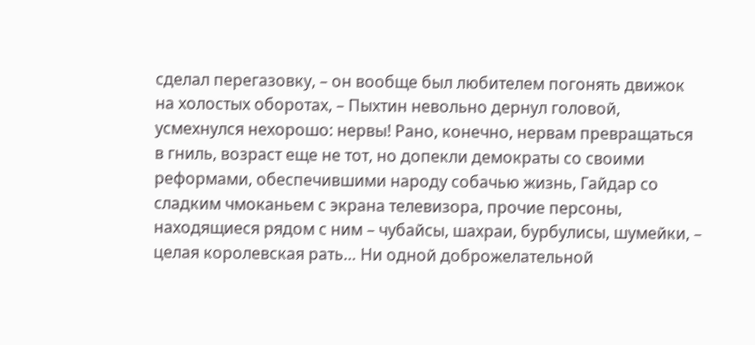сделал перегазовку, – он вообще был любителем погонять движок на холостых оборотах, – Пыхтин невольно дернул головой, усмехнулся нехорошо: нервы! Рано, конечно, нервам превращаться в гниль, возраст еще не тот, но допекли демократы со своими реформами, обеспечившими народу собачью жизнь, Гайдар со сладким чмоканьем с экрана телевизора, прочие персоны, находящиеся рядом с ним – чубайсы, шахраи, бурбулисы, шумейки, – целая королевская рать… Ни одной доброжелательной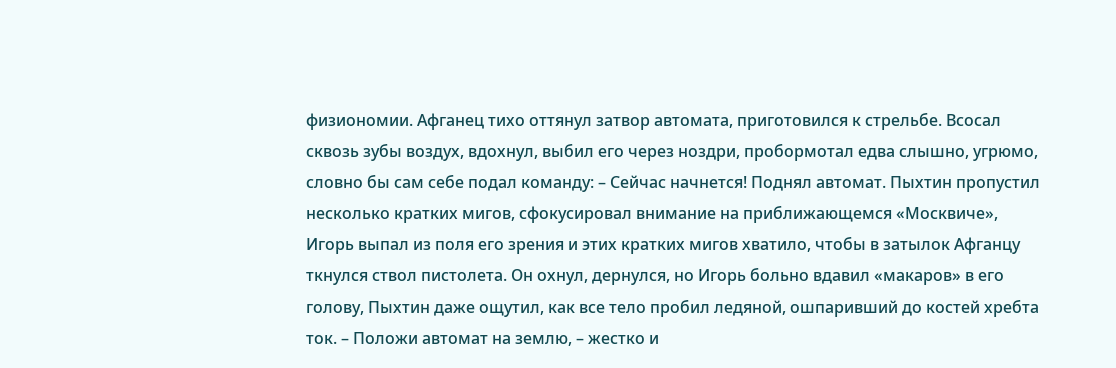физиономии. Афганец тихо оттянул затвор автомата, приготовился к стрельбе. Всосал сквозь зубы воздух, вдохнул, выбил его через ноздри, пробормотал едва слышно, угрюмо, словно бы сам себе подал команду: – Сейчас начнется! Поднял автомат. Пыхтин пропустил несколько кратких мигов, сфокусировал внимание на приближающемся «Москвиче», Игорь выпал из поля его зрения и этих кратких мигов хватило, чтобы в затылок Афганцу ткнулся ствол пистолета. Он охнул, дернулся, но Игорь больно вдавил «макаров» в его голову, Пыхтин даже ощутил, как все тело пробил ледяной, ошпаривший до костей хребта ток. – Положи автомат на землю, – жестко и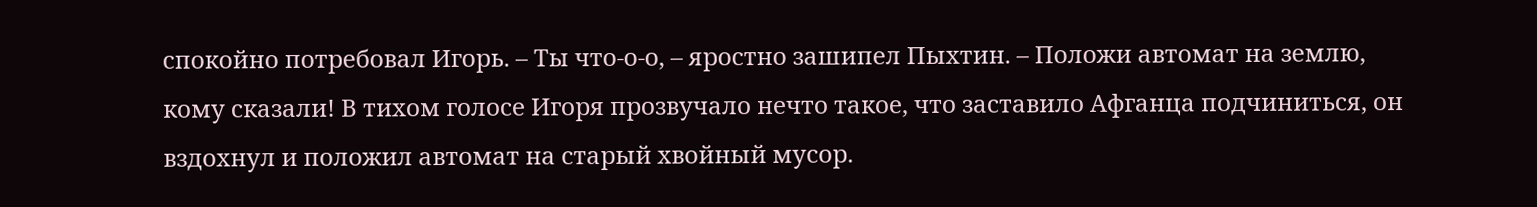спокойно потребовал Игорь. – Ты что-о-о, – яростно зашипел Пыхтин. – Положи автомат на землю, кому сказали! В тихом голосе Игоря прозвучало нечто такое, что заставило Афганца подчиниться, он вздохнул и положил автомат на старый хвойный мусор.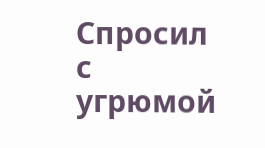Спросил с угрюмой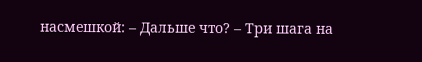насмешкой: – Дальше что? – Три шага на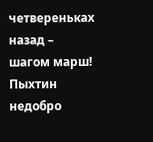четвереньках назад – шагом марш! Пыхтин недобро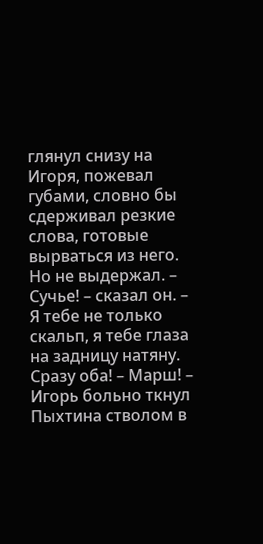глянул снизу на Игоря, пожевал губами, словно бы сдерживал резкие слова, готовые вырваться из него. Но не выдержал. – Сучье! – сказал он. – Я тебе не только скальп, я тебе глаза на задницу натяну. Сразу оба! – Марш! – Игорь больно ткнул Пыхтина стволом в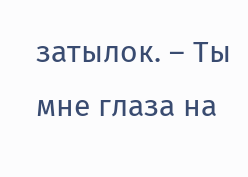затылок. – Ты мне глаза на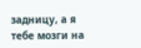задницу, а я тебе мозги на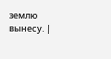землю вынесу. |